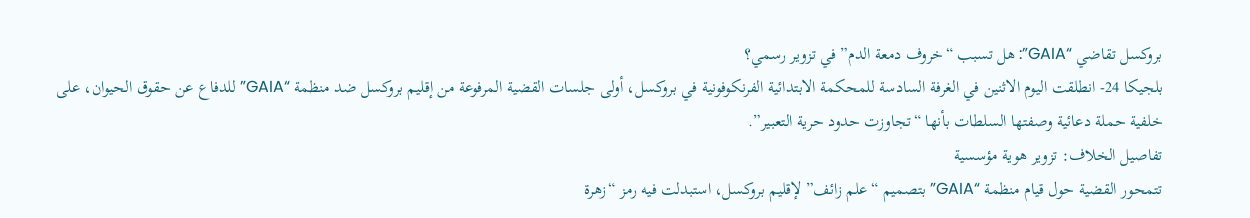بروكسل تقاضي “GAIA”: هل تسبب “خروف دمعة الدم” في تزوير رسمي؟
بلجيكا 24- انطلقت اليوم الاثنين في الغرفة السادسة للمحكمة الابتدائية الفرنكوفونية في بروكسل، أولى جلسات القضية المرفوعة من إقليم بروكسل ضد منظمة “GAIA” للدفاع عن حقوق الحيوان، على خلفية حملة دعائية وصفتها السلطات بأنها “تجاوزت حدود حرية التعبير”.
تفاصيل الخلاف: تزوير هوية مؤسسية
تتمحور القضية حول قيام منظمة “GAIA” بتصميم “علم زائف” لإقليم بروكسل، استبدلت فيه رمز “زهرة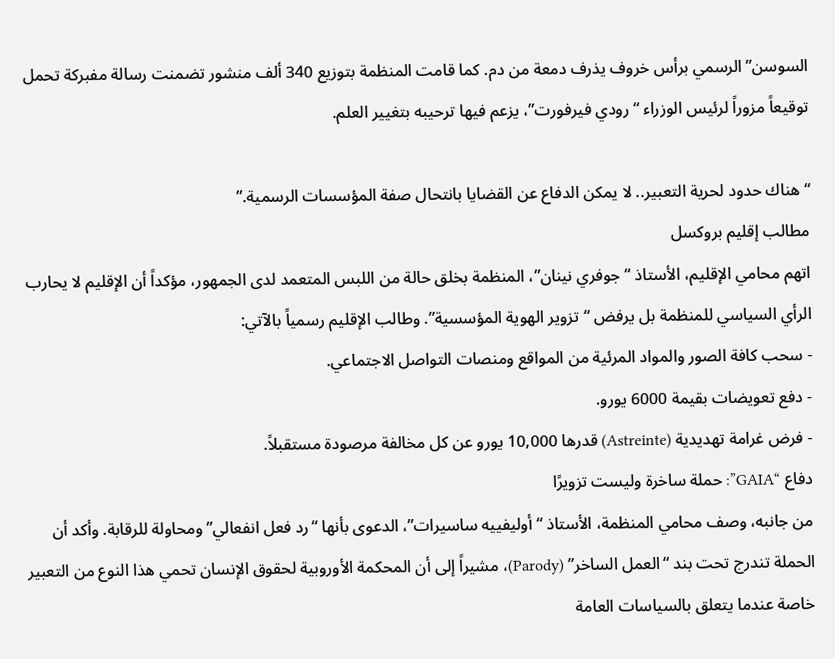السوسن” الرسمي برأس خروف يذرف دمعة من دم. كما قامت المنظمة بتوزيع 340 ألف منشور تضمنت رسالة مفبركة تحمل توقيعاً مزوراً لرئيس الوزراء “رودي فيرفورت”، يزعم فيها ترحيبه بتغيير العلم.

“هناك حدود لحرية التعبير.. لا يمكن الدفاع عن القضايا بانتحال صفة المؤسسات الرسمية.”
مطالب إقليم بروكسل
اتهم محامي الإقليم، الأستاذ “جوفري نينان”، المنظمة بخلق حالة من اللبس المتعمد لدى الجمهور، مؤكداً أن الإقليم لا يحارب الرأي السياسي للمنظمة بل يرفض “تزوير الهوية المؤسسية”. وطالب الإقليم رسمياً بالآتي:
- سحب كافة الصور والمواد المرئية من المواقع ومنصات التواصل الاجتماعي.
- دفع تعويضات بقيمة 6000 يورو.
- فرض غرامة تهديدية (Astreinte) قدرها 10,000 يورو عن كل مخالفة مرصودة مستقبلاً.
دفاع “GAIA”: حملة ساخرة وليست تزويرًا
من جانبه، وصف محامي المنظمة، الأستاذ “أوليفييه ساسيرات”، الدعوى بأنها “رد فعل انفعالي” ومحاولة للرقابة. وأكد أن الحملة تندرج تحت بند “العمل الساخر” (Parody)، مشيراً إلى أن المحكمة الأوروبية لحقوق الإنسان تحمي هذا النوع من التعبير خاصة عندما يتعلق بالسياسات العامة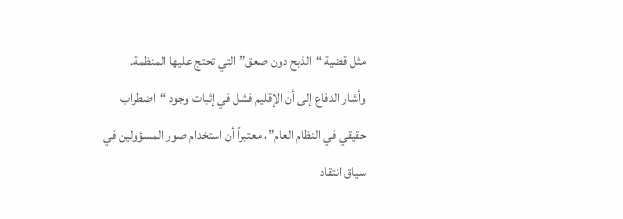مثل قضية “الذبح دون صعق” التي تحتج عليها المنظمة.
وأشار الدفاع إلى أن الإقليم فشل في إثبات وجود “اضطراب حقيقي في النظام العام”، معتبراً أن استخدام صور المسؤولين في سياق انتقاد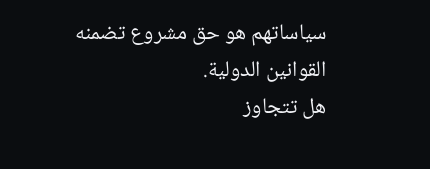سياساتهم هو حق مشروع تضمنه القوانين الدولية.
هل تتجاوز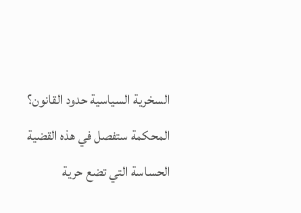السخرية السياسية حدود القانون؟ المحكمة ستفصل في هذه القضية الحساسة التي تضع حرية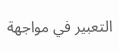التعبير في مواجهة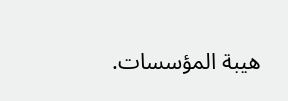هيبة المؤسسات.